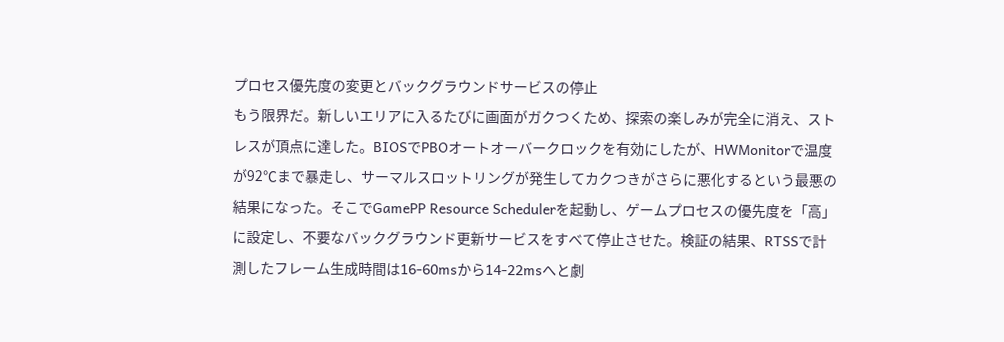プロセス優先度の変更とバックグラウンドサービスの停止
もう限界だ。新しいエリアに入るたびに画面がガクつくため、探索の楽しみが完全に消え、ストレスが頂点に達した。BIOSでPBOオートオーバークロックを有効にしたが、HWMonitorで温度が92℃まで暴走し、サーマルスロットリングが発生してカクつきがさらに悪化するという最悪の結果になった。そこでGamePP Resource Schedulerを起動し、ゲームプロセスの優先度を「高」に設定し、不要なバックグラウンド更新サービスをすべて停止させた。検証の結果、RTSSで計測したフレーム生成時間は16-60msから14-22msへと劇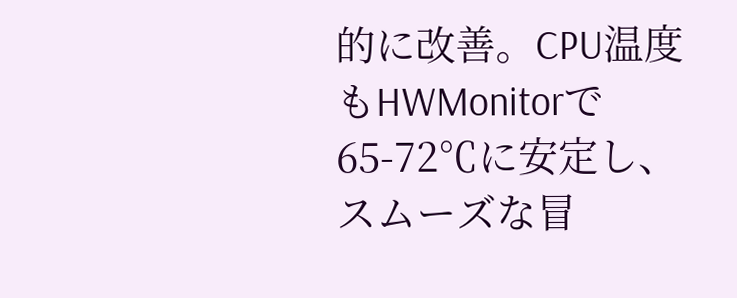的に改善。CPU温度もHWMonitorで65-72℃に安定し、スムーズな冒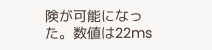険が可能になった。数値は22ms